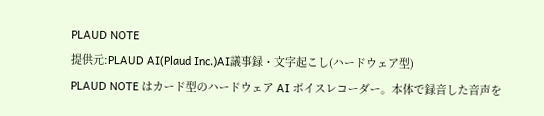PLAUD NOTE
提供元:PLAUD AI(Plaud Inc.)AI議事録・文字起こし(ハードウェア型)
PLAUD NOTE はカード型のハードウェア AI ボイスレコーダー。本体で録音した音声を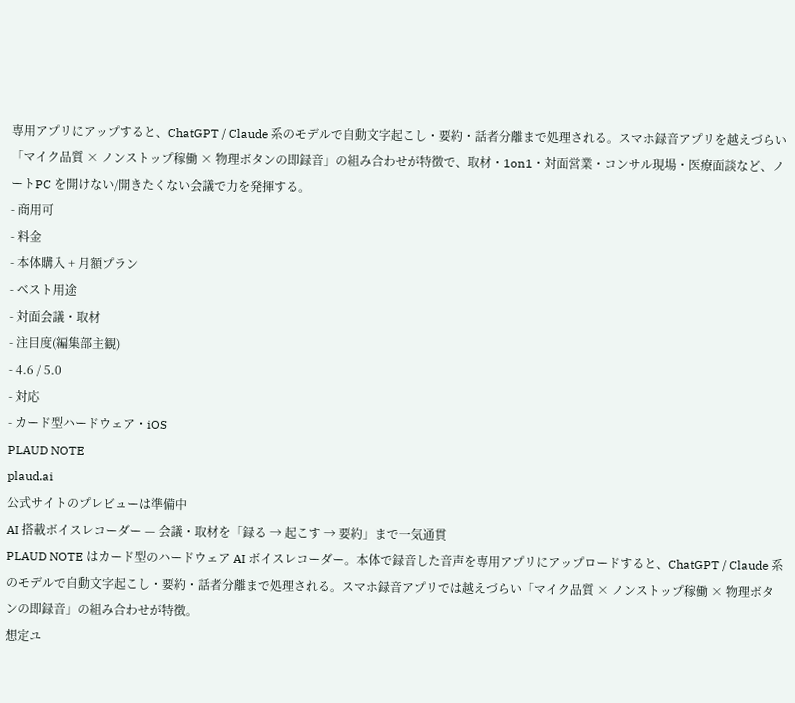専用アプリにアップすると、ChatGPT / Claude 系のモデルで自動文字起こし・要約・話者分離まで処理される。スマホ録音アプリを越えづらい「マイク品質 × ノンストップ稼働 × 物理ボタンの即録音」の組み合わせが特徴で、取材・1on1・対面営業・コンサル現場・医療面談など、ノートPC を開けない/開きたくない会議で力を発揮する。
- 商用可
- 料金
- 本体購入 + 月額プラン
- ベスト用途
- 対面会議・取材
- 注目度(編集部主観)
- 4.6 / 5.0
- 対応
- カード型ハードウェア・iOS
PLAUD NOTE
plaud.ai
公式サイトのプレビューは準備中
AI 搭載ボイスレコーダー — 会議・取材を「録る → 起こす → 要約」まで一気通貫
PLAUD NOTE はカード型のハードウェア AI ボイスレコーダー。本体で録音した音声を専用アプリにアップロードすると、ChatGPT / Claude 系のモデルで自動文字起こし・要約・話者分離まで処理される。スマホ録音アプリでは越えづらい「マイク品質 × ノンストップ稼働 × 物理ボタンの即録音」の組み合わせが特徴。
想定ユ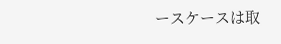ースケースは取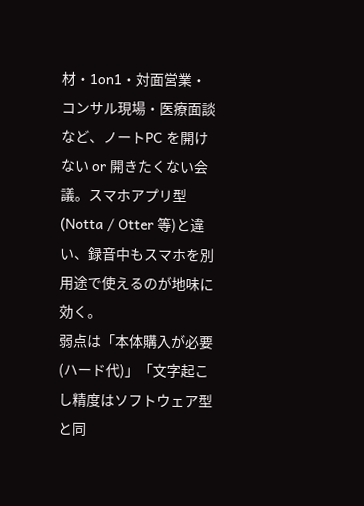材・1on1・対面営業・コンサル現場・医療面談など、ノートPC を開けない or 開きたくない会議。スマホアプリ型(Notta / Otter 等)と違い、録音中もスマホを別用途で使えるのが地味に効く。
弱点は「本体購入が必要(ハード代)」「文字起こし精度はソフトウェア型と同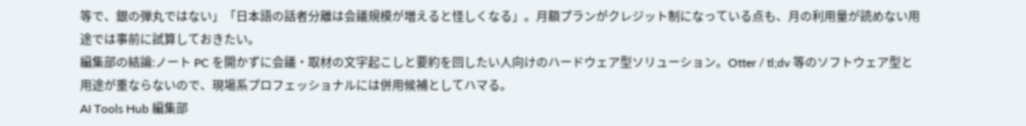等で、銀の弾丸ではない」「日本語の話者分離は会議規模が増えると怪しくなる」。月額プランがクレジット制になっている点も、月の利用量が読めない用途では事前に試算しておきたい。
編集部の結論:ノート PC を開かずに会議・取材の文字起こしと要約を回したい人向けのハードウェア型ソリューション。Otter / tl;dv 等のソフトウェア型と用途が重ならないので、現場系プロフェッショナルには併用候補としてハマる。
AI Tools Hub 編集部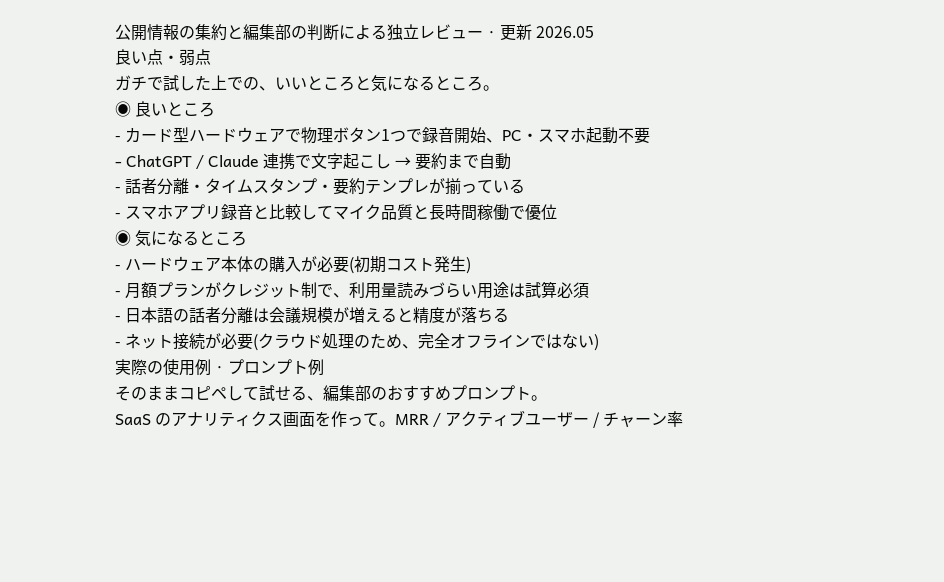公開情報の集約と編集部の判断による独立レビュー · 更新 2026.05
良い点・弱点
ガチで試した上での、いいところと気になるところ。
◉ 良いところ
- カード型ハードウェアで物理ボタン1つで録音開始、PC・スマホ起動不要
- ChatGPT / Claude 連携で文字起こし → 要約まで自動
- 話者分離・タイムスタンプ・要約テンプレが揃っている
- スマホアプリ録音と比較してマイク品質と長時間稼働で優位
◉ 気になるところ
- ハードウェア本体の購入が必要(初期コスト発生)
- 月額プランがクレジット制で、利用量読みづらい用途は試算必須
- 日本語の話者分離は会議規模が増えると精度が落ちる
- ネット接続が必要(クラウド処理のため、完全オフラインではない)
実際の使用例 · プロンプト例
そのままコピペして試せる、編集部のおすすめプロンプト。
SaaS のアナリティクス画面を作って。MRR / アクティブユーザー / チャーン率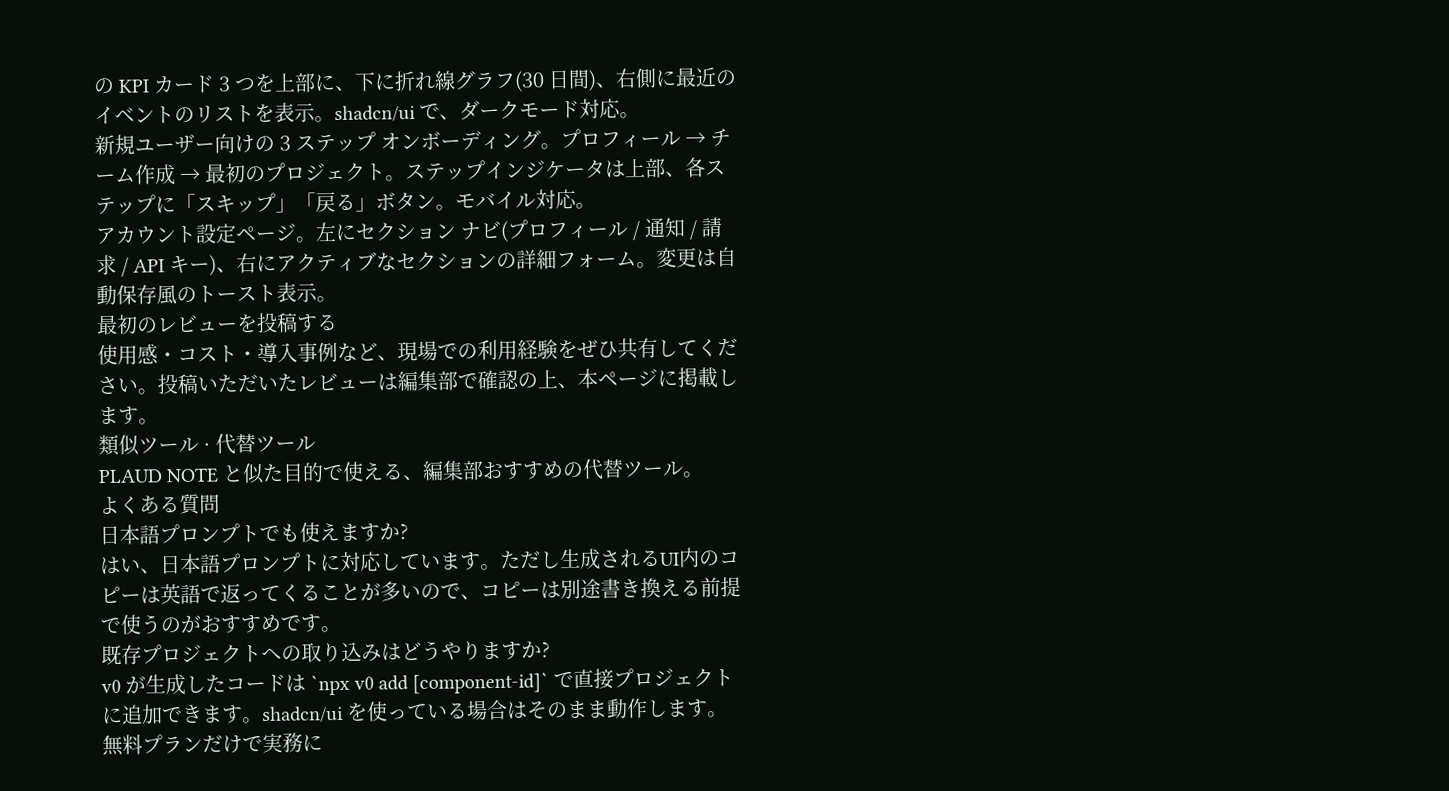の KPI カード 3 つを上部に、下に折れ線グラフ(30 日間)、右側に最近のイベントのリストを表示。shadcn/ui で、ダークモード対応。
新規ユーザー向けの 3 ステップ オンボーディング。プロフィール → チーム作成 → 最初のプロジェクト。ステップインジケータは上部、各ステップに「スキップ」「戻る」ボタン。モバイル対応。
アカウント設定ページ。左にセクション ナビ(プロフィール / 通知 / 請求 / API キー)、右にアクティブなセクションの詳細フォーム。変更は自動保存風のトースト表示。
最初のレビューを投稿する
使用感・コスト・導入事例など、現場での利用経験をぜひ共有してください。投稿いただいたレビューは編集部で確認の上、本ページに掲載します。
類似ツール · 代替ツール
PLAUD NOTE と似た目的で使える、編集部おすすめの代替ツール。
よくある質問
日本語プロンプトでも使えますか?
はい、日本語プロンプトに対応しています。ただし生成されるUI内のコピーは英語で返ってくることが多いので、コピーは別途書き換える前提で使うのがおすすめです。
既存プロジェクトへの取り込みはどうやりますか?
v0 が生成したコードは `npx v0 add [component-id]` で直接プロジェクトに追加できます。shadcn/ui を使っている場合はそのまま動作します。
無料プランだけで実務に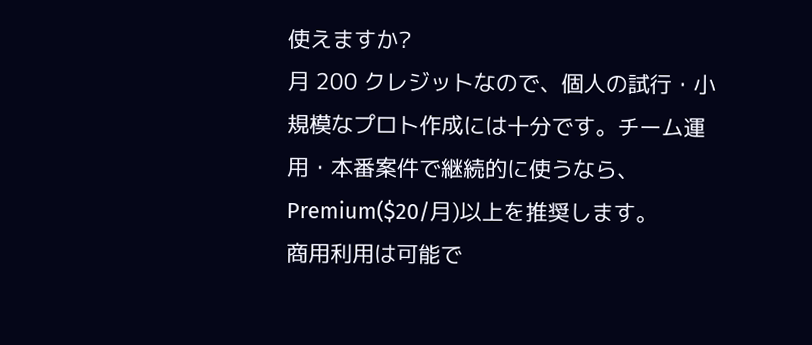使えますか?
月 200 クレジットなので、個人の試行・小規模なプロト作成には十分です。チーム運用・本番案件で継続的に使うなら、Premium($20/月)以上を推奨します。
商用利用は可能で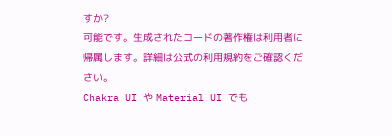すか?
可能です。生成されたコードの著作権は利用者に帰属します。詳細は公式の利用規約をご確認ください。
Chakra UI や Material UI でも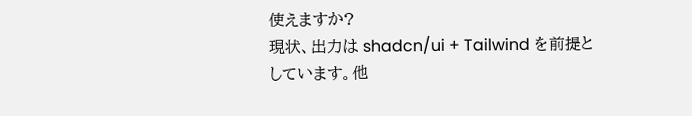使えますか?
現状、出力は shadcn/ui + Tailwind を前提としています。他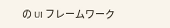の UI フレームワーク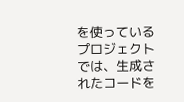を使っているプロジェクトでは、生成されたコードを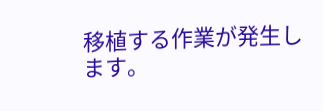移植する作業が発生します。